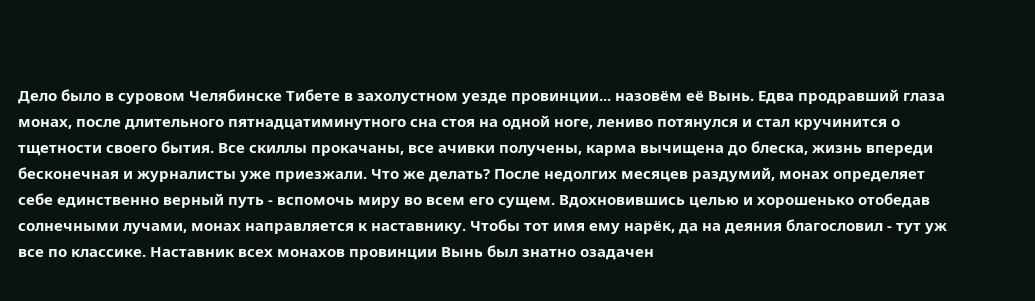Дело было в суровом Челябинске Тибете в захолустном уезде провинции... назовём её Вынь. Едва продравший глаза монах, после длительного пятнадцатиминутного сна стоя на одной ноге, лениво потянулся и стал кручинится о тщетности своего бытия. Все скиллы прокачаны, все ачивки получены, карма вычищена до блеска, жизнь впереди бесконечная и журналисты уже приезжали. Что же делать? После недолгих месяцев раздумий, монах определяет себе единственно верный путь - вспомочь миру во всем его сущем. Вдохновившись целью и хорошенько отобедав солнечными лучами, монах направляется к наставнику. Чтобы тот имя ему нарёк, да на деяния благословил - тут уж все по классике. Наставник всех монахов провинции Вынь был знатно озадачен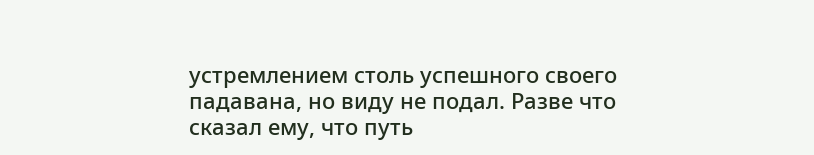устремлением столь успешного своего падавана, но виду не подал. Разве что сказал ему, что путь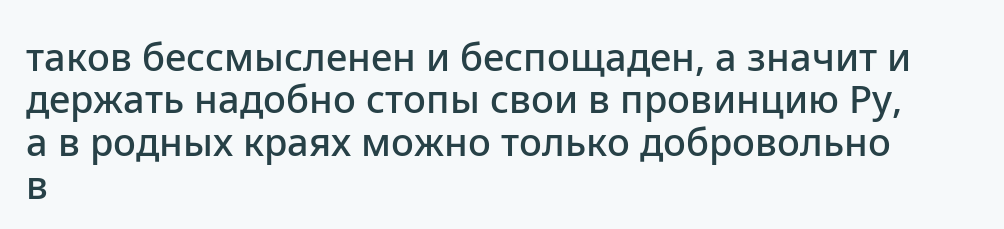таков бессмысленен и беспощаден, а значит и держать надобно стопы свои в провинцию Ру, а в родных краях можно только добровольно в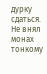дурку сдаться. Не внял монах тонкому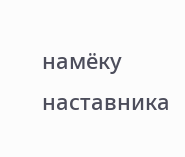намёку наставника